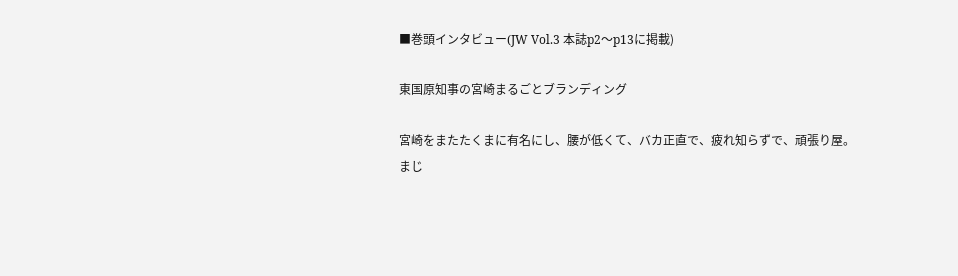■巻頭インタビュー(JW Vol.3 本誌p2〜p13に掲載)

東国原知事の宮崎まるごとブランディング

宮崎をまたたくまに有名にし、腰が低くて、バカ正直で、疲れ知らずで、頑張り屋。
まじ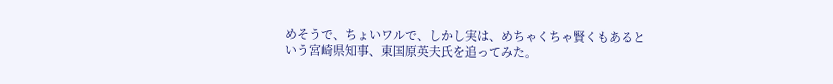めそうで、ちょいワルで、しかし実は、めちゃくちゃ賢くもあるという宮崎県知事、東国原英夫氏を追ってみた。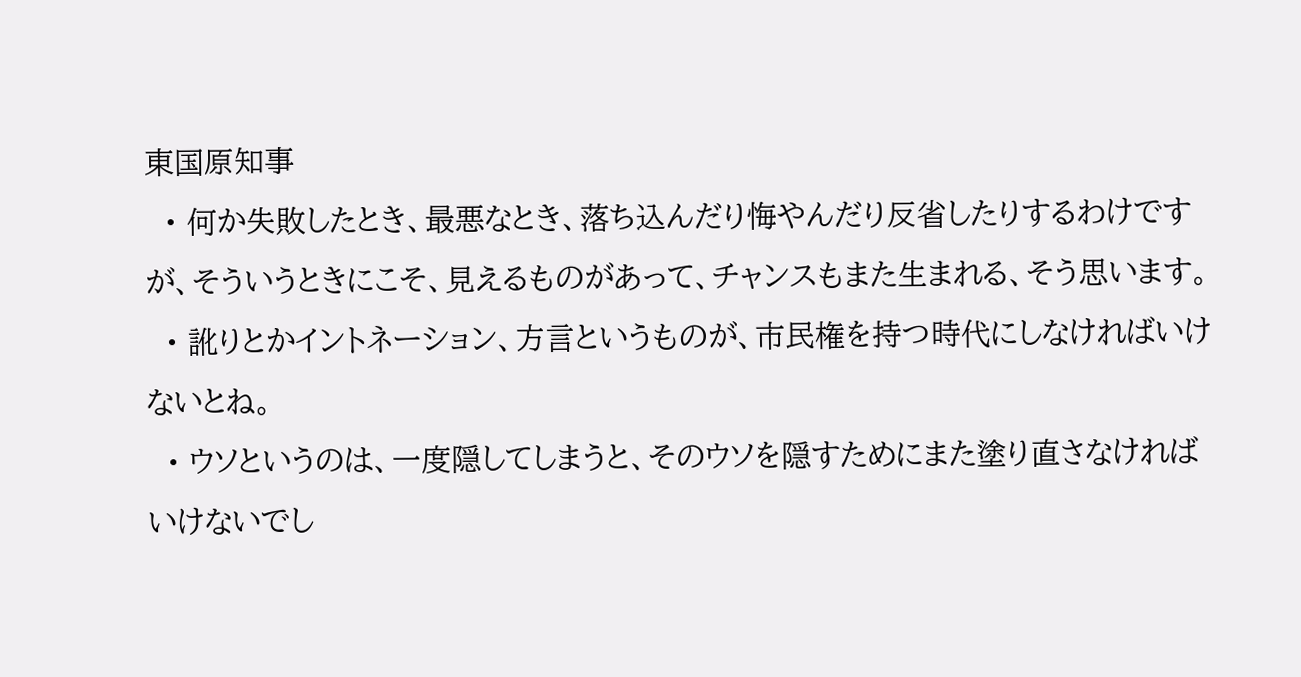東国原知事
  • 何か失敗したとき、最悪なとき、落ち込んだり悔やんだり反省したりするわけですが、そういうときにこそ、見えるものがあって、チャンスもまた生まれる、そう思います。
  • 訛りとかイントネーション、方言というものが、市民権を持つ時代にしなければいけないとね。
  • ウソというのは、一度隠してしまうと、そのウソを隠すためにまた塗り直さなければいけないでし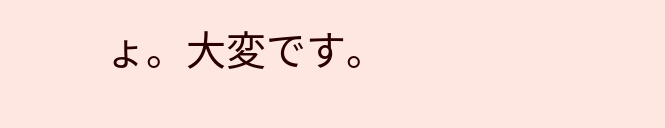ょ。大変です。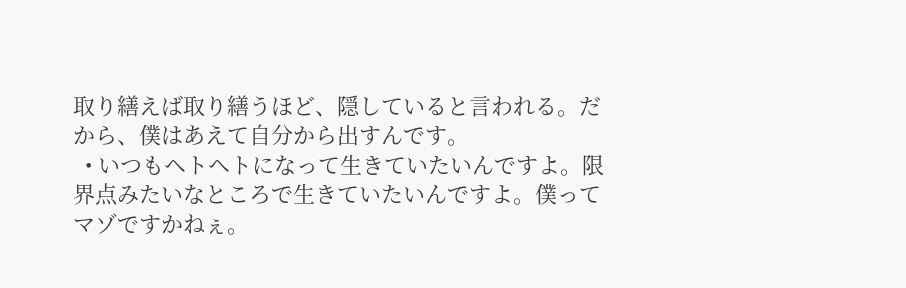取り繕えば取り繕うほど、隠していると言われる。だから、僕はあえて自分から出すんです。
  • いつもヘトヘトになって生きていたいんですよ。限界点みたいなところで生きていたいんですよ。僕ってマゾですかねぇ。